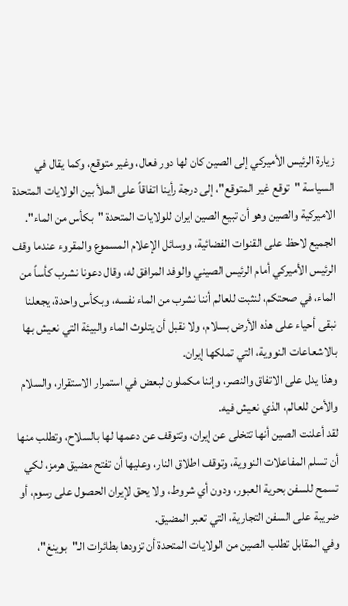زيارة الرئيس الأميركي إلى الصين كان لها دور فعال، وغير متوقع، وكما يقال في السياسة "توقع غير المتوقع"، إلى درجة رأينا اتفاقاً على الملأ بين الولايات المتحدة الاميركية والصين وهو أن تبيع الصين ايران للولايات المتحدة "بكأس من الماء".
الجميع لاحظ على القنوات الفضائية، ووسائل الإعلام المسموع والمقروء عندما وقف الرئيس الأميركي أمام الرئيس الصيني والوفد المرافق له، وقال دعونا نشرب كأساً من الماء، في صحتكم، لنثبت للعالم أننا نشرب من الماء نفسه، وبكأس واحدة، يجعلنا نبقى أحياء على هذه الأرض بسلام، ولا نقبل أن يتلوث الماء والبيئة التي نعيش بها بالاشعاعات النووية، التي تملكها إيران.
وهذا يدل على الاتفاق والنصر، وإننا مكملون لبعض في استمرار الاستقرار، والسلام والأمن للعالم، الذي نعيش فيه.
لقد أعلنت الصين أنها تتخلى عن إيران، وتتوقف عن دعمها لها بالسلاح، وتطلب منها أن تسلم المفاعلات النووية، وتوقف اطلاق النار، وعليها أن تفتح مضيق هرمز، لكي تسمح للسفن بحرية العبور، ودون أي شروط، ولا يحق لإيران الحصول على رسوم، أو ضريبة على السفن التجارية، التي تعبر المضيق.
وفي المقابل تطلب الصين من الولايات المتحدة أن تزودها بطائرات الـ"بوينغ"،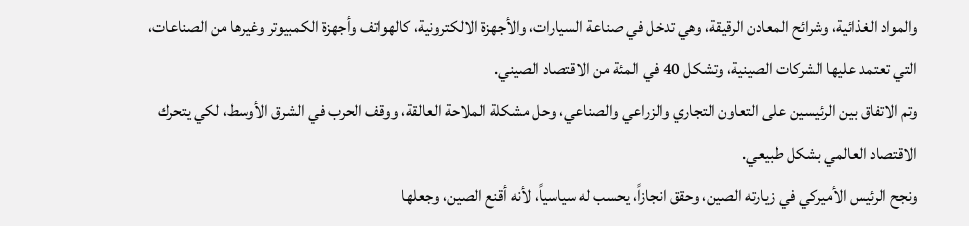والمواد الغذائية، وشرائح المعادن الرقيقة، وهي تدخل في صناعة السيارات، والأجهزة الالكترونية، كالهواتف وأجهزة الكمبيوتر وغيرها من الصناعات، التي تعتمد عليها الشركات الصينية، وتشكل 40 في المئة من الاقتصاد الصيني.
وتم الاتفاق بين الرئيسين على التعاون التجاري والزراعي والصناعي، وحل مشكلة الملاحة العالقة، ووقف الحرب في الشرق الأوسط، لكي يتحرك الاقتصاد العالمي بشكل طبيعي.
ونجح الرئيس الأميركي في زيارته الصين، وحقق انجازاً، يحسب له سياسياً، لأنه أقنع الصين، وجعلها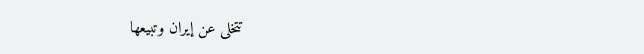تتخلى عن إيران وتبيعها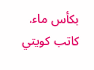بكأس ماء.
كاتب كويتي